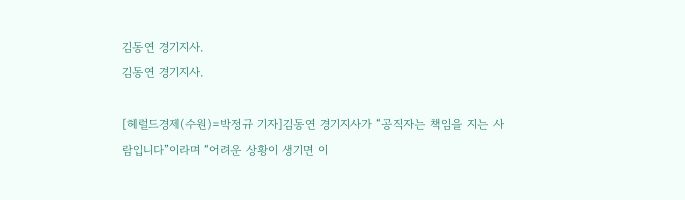김동연 경기지사.
김동연 경기지사.

[헤럴드경제(수원)=박정규 기자]김동연 경기지사가 “공직자는 책임을 지는 사람입니다”이라며 “어려운 상황이 생기면 이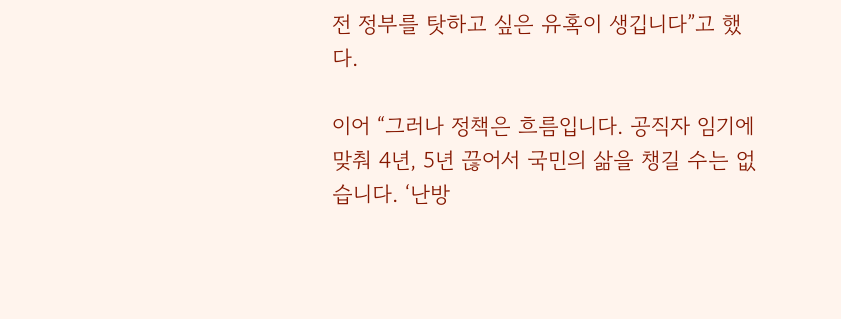전 정부를 탓하고 싶은 유혹이 생깁니다”고 했다.

이어 “그러나 정책은 흐름입니다. 공직자 임기에 맞춰 4년, 5년 끊어서 국민의 삶을 챙길 수는 없습니다. ‘난방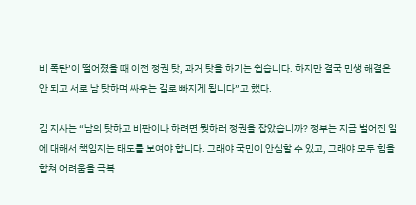비 폭탄’이 떨어졌을 때 이전 정권 탓, 과거 탓을 하기는 쉽습니다. 하지만 결국 민생 해결은 안 되고 서로 남 탓하며 싸우는 길로 빠지게 됩니다”고 했다.

김 지사는 “남의 탓하고 비판이나 하려면 뭣하러 정권을 잡았습니까? 정부는 지금 벌어진 일에 대해서 책임지는 태도를 보여야 합니다. 그래야 국민이 안심할 수 있고, 그래야 모두 힘을 합쳐 어려움을 극복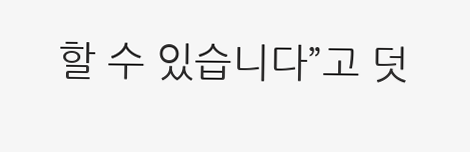할 수 있습니다”고 덧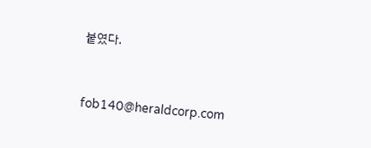붙였다.


fob140@heraldcorp.com